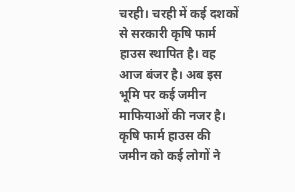चरही। चरही में कई दशकों से सरकारी कृषि फार्म हाउस स्थापित है। वह आज बंजर है। अब इस भूमि पर कई जमीन माफियाओं की नजर है। कृषि फार्म हाउस की जमीन को कई लोगों ने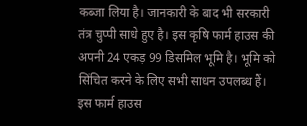कब्जा लिया है। जानकारी के बाद भी सरकारी तंत्र चुप्पी साधे हुए है। इस कृषि फार्म हाउस की अपनी 24 एकड़ 99 डिसमिल भूमि है। भूमि को सिंचित करने के लिए सभी साधन उपलब्ध हैं। इस फार्म हाउस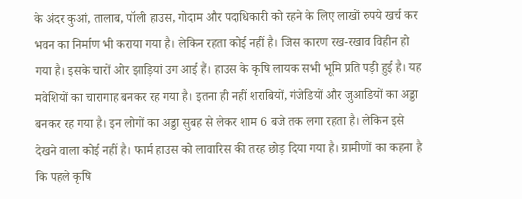के अंदर कुआं, तालाब, पॉली हाउस, गोदाम और पदाधिकारी को रहने के लिए लाखों रुपये खर्च कर भवन का निर्माण भी कराया गया है। लेकिन रहता कोई नहीं है। जिस कारण रख-रखाव विहीन हो गया है। इसके चारों ओर झाड़ियां उग आई हैं। हाउस के कृषि लायक सभी भूमि प्रति पड़ी हुई है। यह मवेशियों का चारागाह बनकर रह गया है। इतना ही नहीं शराबियों, गंजेडियों और जुआडियों का अड्डा बनकर रह गया है। इन लोगों का अड्डा सुबह से लेकर शाम 6 बजे तक लगा रहता है। लेकिन इसे देखने वाला कोई नहीं है। फार्म हाउस को लावारिस की तरह छोड़ दिया गया है। ग्रामीणों का कहना है कि पहले कृषि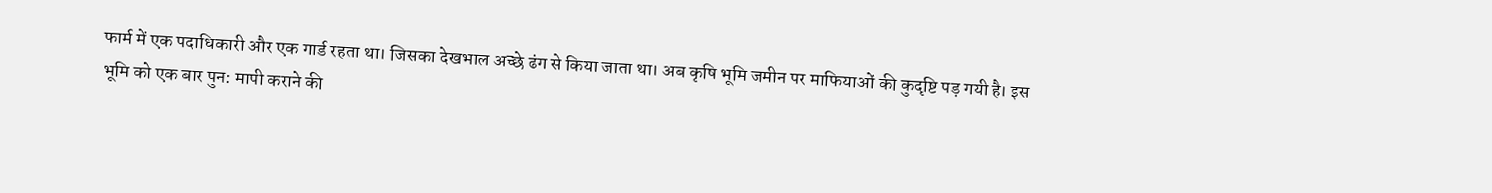फार्म में एक पदाधिकारी और एक गार्ड रहता था। जिसका देखभाल अच्छे ढंग से किया जाता था। अब कृषि भूमि जमीन पर माफियाओं की कुदृष्टि पड़ गयी है। इस भूमि को एक बार पुन: मापी कराने की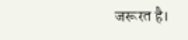जरूरत है।